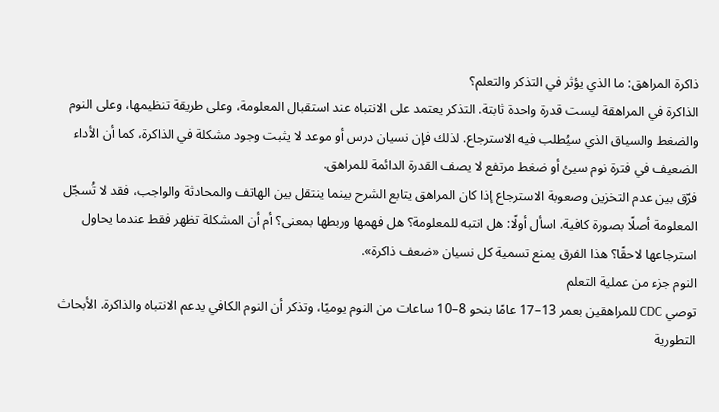ذاكرة المراهق: ما الذي يؤثر في التذكر والتعلم؟
الذاكرة في المراهقة ليست قدرة واحدة ثابتة. التذكر يعتمد على الانتباه عند استقبال المعلومة، وعلى طريقة تنظيمها، وعلى النوم والضغط والسياق الذي سيُطلب فيه الاسترجاع. لذلك فإن نسيان درس أو موعد لا يثبت وجود مشكلة في الذاكرة، كما أن الأداء الضعيف في فترة نوم سيئ أو ضغط مرتفع لا يصف القدرة الدائمة للمراهق.
فرّق بين عدم التخزين وصعوبة الاسترجاع إذا كان المراهق يتابع الشرح بينما ينتقل بين الهاتف والمحادثة والواجب، فقد لا تُسجّل المعلومة أصلًا بصورة كافية. اسأل أولًا: هل انتبه للمعلومة؟ هل فهمها وربطها بمعنى؟ أم أن المشكلة تظهر فقط عندما يحاول استرجاعها لاحقًا؟ هذا الفرق يمنع تسمية كل نسيان «ضعف ذاكرة».
النوم جزء من عملية التعلم
توصي CDC للمراهقين بعمر 13–17 عامًا بنحو 8–10 ساعات من النوم يوميًا، وتذكر أن النوم الكافي يدعم الانتباه والذاكرة. الأبحاث التطورية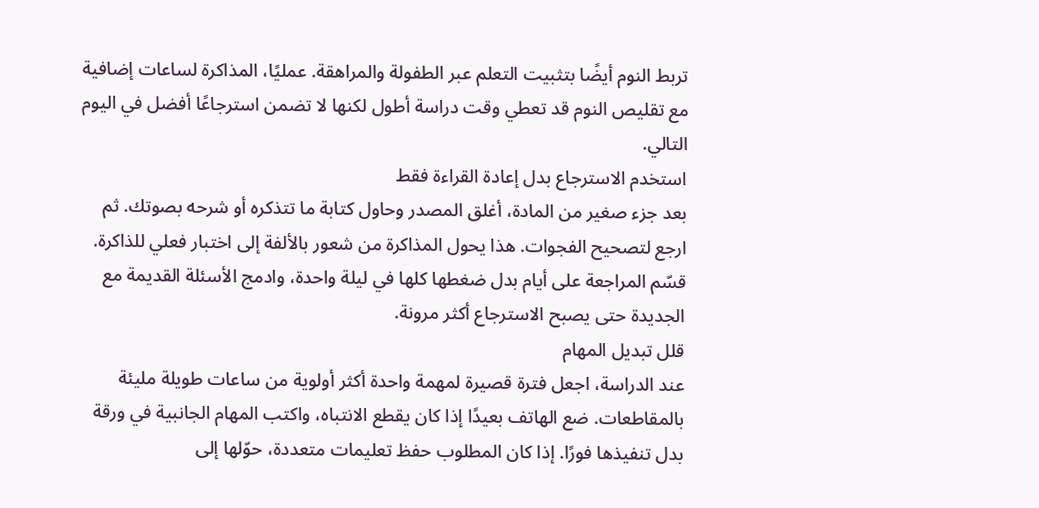تربط النوم أيضًا بتثبيت التعلم عبر الطفولة والمراهقة. عمليًا، المذاكرة لساعات إضافية مع تقليص النوم قد تعطي وقت دراسة أطول لكنها لا تضمن استرجاعًا أفضل في اليوم التالي.
استخدم الاسترجاع بدل إعادة القراءة فقط
بعد جزء صغير من المادة، أغلق المصدر وحاول كتابة ما تتذكره أو شرحه بصوتك. ثم ارجع لتصحيح الفجوات. هذا يحول المذاكرة من شعور بالألفة إلى اختبار فعلي للذاكرة. قسّم المراجعة على أيام بدل ضغطها كلها في ليلة واحدة، وادمج الأسئلة القديمة مع الجديدة حتى يصبح الاسترجاع أكثر مرونة.
قلل تبديل المهام
عند الدراسة، اجعل فترة قصيرة لمهمة واحدة أكثر أولوية من ساعات طويلة مليئة بالمقاطعات. ضع الهاتف بعيدًا إذا كان يقطع الانتباه، واكتب المهام الجانبية في ورقة بدل تنفيذها فورًا. إذا كان المطلوب حفظ تعليمات متعددة، حوّلها إلى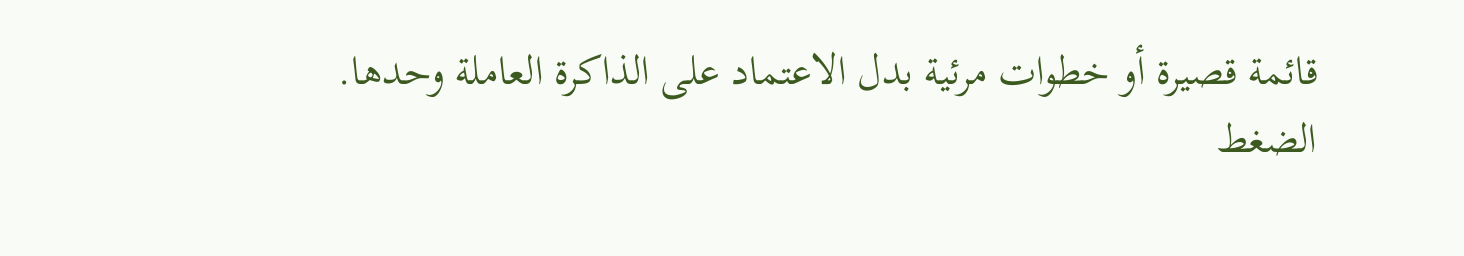قائمة قصيرة أو خطوات مرئية بدل الاعتماد على الذاكرة العاملة وحدها.
الضغط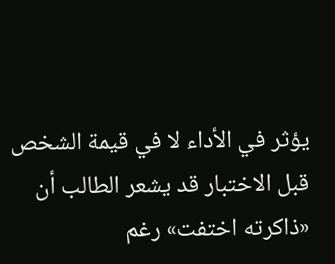يؤثر في الأداء لا في قيمة الشخص
قبل الاختبار قد يشعر الطالب أن «ذاكرته اختفت» رغم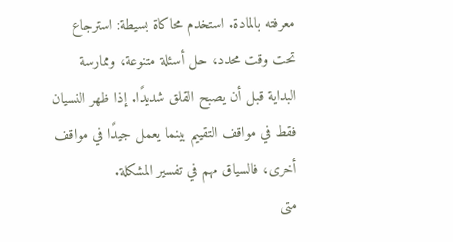معرفته بالمادة. استخدم محاكاة بسيطة: استرجاع تحت وقت محدد، حل أسئلة متنوعة، وممارسة البداية قبل أن يصبح القلق شديدًا. إذا ظهر النسيان فقط في مواقف التقييم بينما يعمل جيدًا في مواقف أخرى، فالسياق مهم في تفسير المشكلة.
متى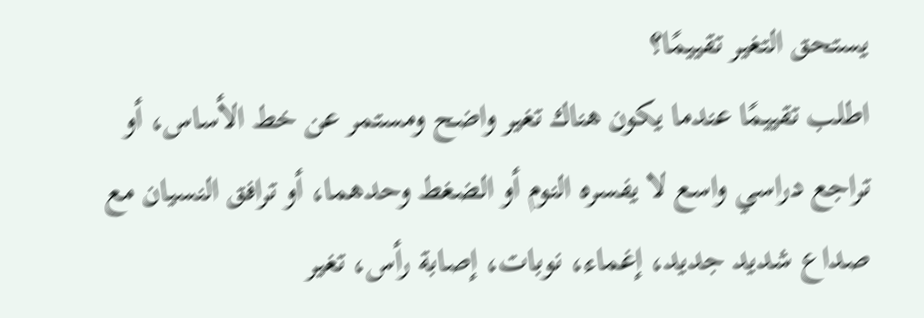يستحق التغير تقييمًا؟
اطلب تقييمًا عندما يكون هناك تغير واضح ومستمر عن خط الأساس، أو تراجع دراسي واسع لا يفسره النوم أو الضغط وحدهما، أو ترافق النسيان مع صداع شديد جديد، إغماء، نوبات، إصابة رأس، تغير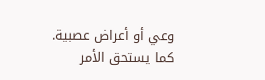وعي أو أعراض عصبية. كما يستحق الأمر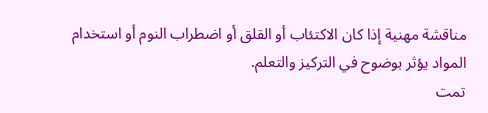مناقشة مهنية إذا كان الاكتئاب أو القلق أو اضطراب النوم أو استخدام المواد يؤثر بوضوح في التركيز والتعلم.
تمت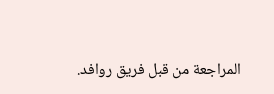المراجعة من قبل فريق روافد.